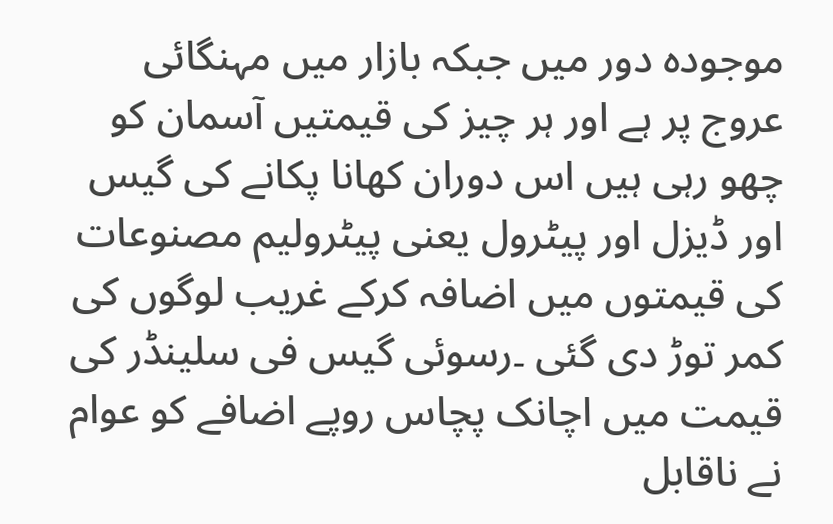موجودہ دور میں جبکہ بازار میں مہنگائی عروج پر ہے اور ہر چیز کی قیمتیں آسمان کو چھو رہی ہیں اس دوران کھانا پکانے کی گیس اور ڈیزل اور پیٹرول یعنی پیٹرولیم مصنوعات کی قیمتوں میں اضافہ کرکے غریب لوگوں کی کمر توڑ دی گئی ۔رسوئی گیس فی سلینڈر کی قیمت میں اچانک پچاس روپے اضافے کو عوام نے ناقابل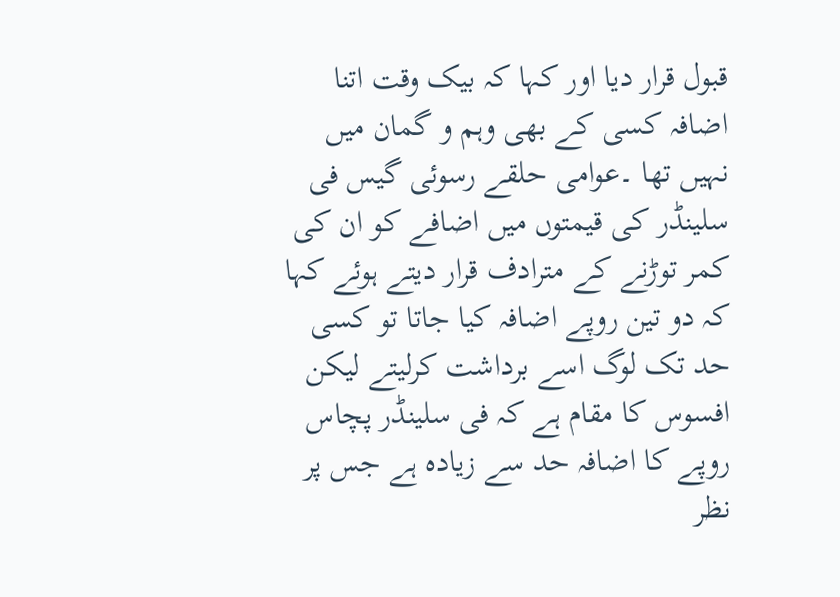قبول قرار دیا اور کہا کہ بیک وقت اتنا اضافہ کسی کے بھی وہم و گمان میں نہیں تھا ۔عوامی حلقے رسوئی گیس فی سلینڈر کی قیمتوں میں اضافے کو ان کی کمر توڑنے کے مترادف قرار دیتے ہوئے کہا کہ دو تین روپے اضافہ کیا جاتا تو کسی حد تک لوگ اسے برداشت کرلیتے لیکن افسوس کا مقام ہے کہ فی سلینڈر پچاس روپے کا اضافہ حد سے زیادہ ہے جس پر نظر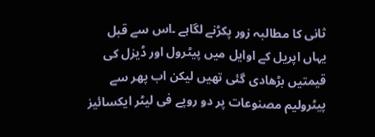ثانی کا مطالبہ زور پکڑنے لگاہے ۔اس سے قبل یہاں اپریل کے اوایل میں پیٹرول اور ڈیزل کی قیمتیں بڑھادی گئی تھیں لیکن اب پھر سے پیٹرولیم مصنوعات پر دو روپے فی لیٹر ایکسائیز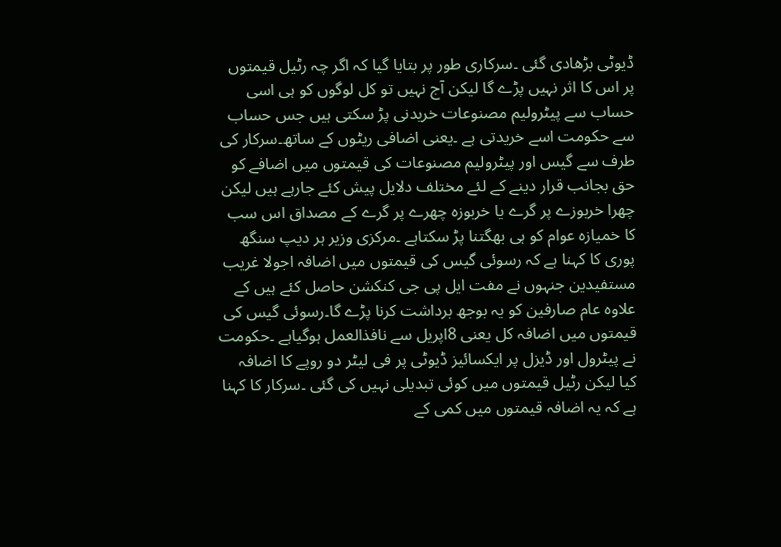ڈیوٹی بڑھادی گئی ۔سرکاری طور پر بتایا گیا کہ اگر چہ رٹیل قیمتوں پر اس کا اثر نہیں پڑے گا لیکن آج نہیں تو کل لوگوں کو ہی اسی حساب سے پیٹرولیم مصنوعات خریدنی پڑ سکتی ہیں جس حساب سے حکومت اسے خریدتی ہے ۔یعنی اضافی ریٹوں کے ساتھ۔سرکار کی طرف سے گیس اور پیٹرولیم مصنوعات کی قیمتوں میں اضافے کو حق بجانب قرار دینے کے لئے مختلف دلایل پیش کئے جارہے ہیں لیکن چھرا خربوزے پر گرے یا خربوزہ چھرے پر گرے کے مصداق اس سب کا خمیازہ عوام کو ہی بھگتنا پڑ سکتاہے ۔مرکزی وزیر ہر دیپ سنگھ پوری کا کہنا ہے کہ رسوئی گیس کی قیمتوں میں اضافہ اجولا غریب مستفیدین جنہوں نے مفت ایل پی جی کنکشن حاصل کئے ہیں کے علاوہ عام صارفین کو یہ بوجھ برداشت کرنا پڑے گا۔رسوئی گیس کی قیمتوں میں اضافہ کل یعنی 8اپریل سے نافذالعمل ہوگیاہے ۔حکومت نے پیٹرول اور ڈیزل پر ایکسائیز ڈیوٹی پر فی لیٹر دو روپے کا اضافہ کیا لیکن رٹیل قیمتوں میں کوئی تبدیلی نہیں کی گئی ۔سرکار کا کہنا ہے کہ یہ اضافہ قیمتوں میں کمی کے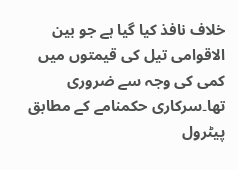خلاف نافذ کیا گیا ہے جو بین الاقوامی تیل کی قیمتوں میں کمی کی وجہ سے ضروری تھا۔سرکاری حکمنامے کے مطابق پیٹرول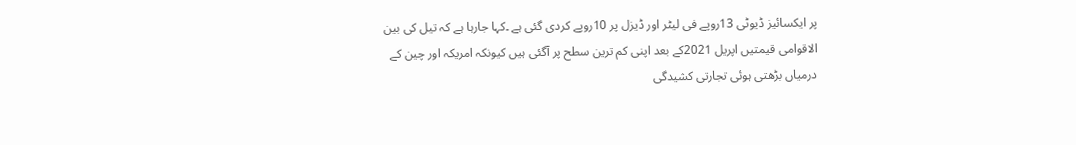پر ایکسائیز ڈیوٹی 13روپے فی لیٹر اور ڈیزل پر 10روپے کردی گئی ہے ۔کہا جارہا ہے کہ تیل کی بین الاقوامی قیمتیں اپریل 2021کے بعد اپنی کم ترین سطح پر آگئی ہیں کیونکہ امریکہ اور چین کے درمیاں بڑھتی ہوئی تجارتی کشیدگی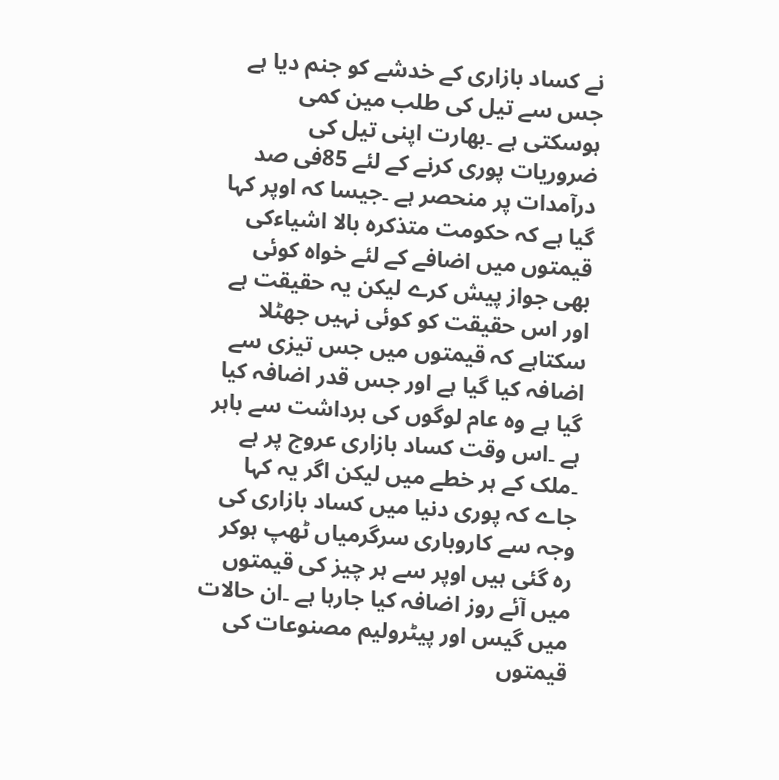نے کساد بازاری کے خدشے کو جنم دیا ہے جس سے تیل کی طلب مین کمی ہوسکتی ہے ۔بھارت اپنی تیل کی ضروریات پوری کرنے کے لئے 85فی صد درآمدات پر منحصر ہے ۔جیسا کہ اوپر کہا گیا ہے کہ حکومت متذکرہ بالا اشیاءکی قیمتوں میں اضافے کے لئے خواہ کوئی بھی جواز پیش کرے لیکن یہ حقیقت ہے اور اس حقیقت کو کوئی نہیں جھٹلا سکتاہے کہ قیمتوں میں جس تیزی سے اضافہ کیا گیا ہے اور جس قدر اضافہ کیا گیا ہے وہ عام لوگوں کی برداشت سے باہر ہے ۔اس وقت کساد بازاری عروج پر ہے ۔ملک کے ہر خطے میں لیکن اگر یہ کہا جاے کہ پوری دنیا میں کساد بازاری کی وجہ سے کاروباری سرگرمیاں ٹھپ ہوکر رہ گئی ہیں اوپر سے ہر چیز کی قیمتوں میں آئے روز اضافہ کیا جارہا ہے ۔ان حالات میں گیس اور پیٹرولیم مصنوعات کی قیمتوں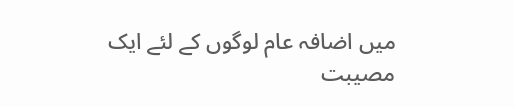میں اضافہ عام لوگوں کے لئے ایک مصیبت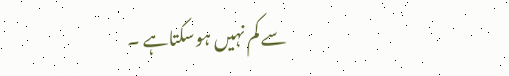سے کم نہیں ہوسکتاہے ۔